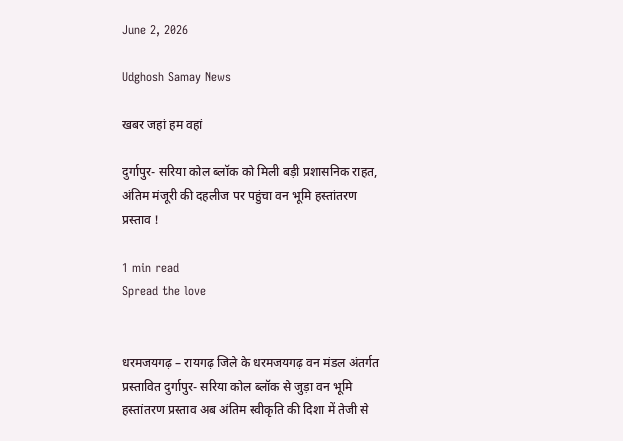June 2, 2026

Udghosh Samay News

खबर जहां हम वहां

दुर्गापुर- सरिया कोल ब्लॉक को मिली बड़ी प्रशासनिक राहत, अंतिम मंजूरी की दहलीज पर पहुंचा वन भूमि हस्तांतरण प्रस्ताव !

1 min read
Spread the love


धरमजयगढ़ – रायगढ़ जिले के धरमजयगढ़ वन मंडल अंतर्गत प्रस्तावित दुर्गापुर- सरिया कोल ब्लॉक से जुड़ा वन भूमि हस्तांतरण प्रस्ताव अब अंतिम स्वीकृति की दिशा में तेजी से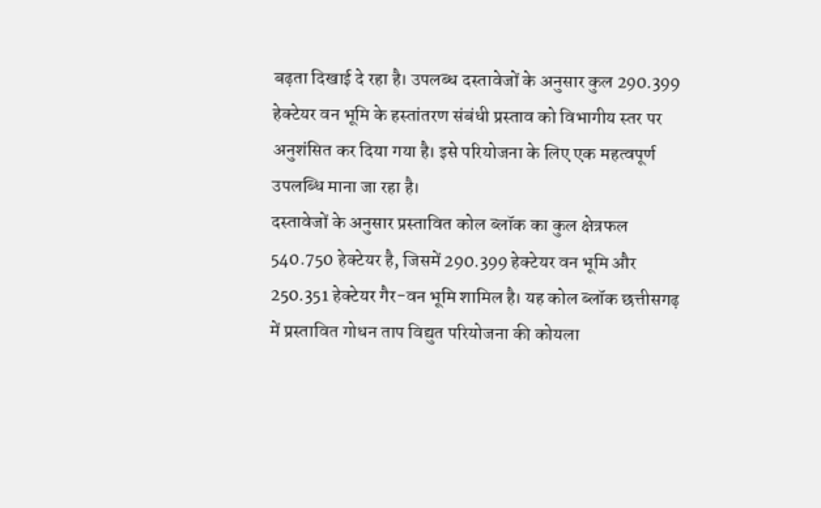बढ़ता दिखाई दे रहा है। उपलब्ध दस्तावेजों के अनुसार कुल 290.399 हेक्टेयर वन भूमि के हस्तांतरण संबंधी प्रस्ताव को विभागीय स्तर पर अनुशंसित कर दिया गया है। इसे परियोजना के लिए एक महत्वपूर्ण उपलब्धि माना जा रहा है।
दस्तावेजों के अनुसार प्रस्तावित कोल ब्लॉक का कुल क्षेत्रफल 540.750 हेक्टेयर है, जिसमें 290.399 हेक्टेयर वन भूमि और 250.351 हेक्टेयर गैर-वन भूमि शामिल है। यह कोल ब्लॉक छत्तीसगढ़ में प्रस्तावित गोधन ताप विद्युत परियोजना की कोयला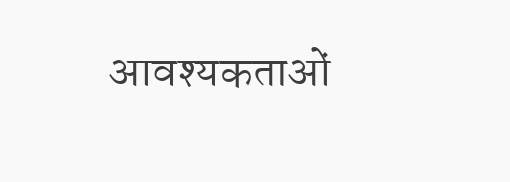आवश्यकताओं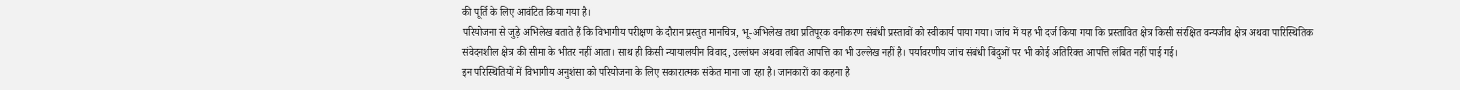की पूर्ति के लिए आवंटित किया गया है।
परियोजना से जुड़े अभिलेख बताते हैं कि विभागीय परीक्षण के दौरान प्रस्तुत मानचित्र, भू-अभिलेख तथा प्रतिपूरक वनीकरण संबंधी प्रस्तावों को स्वीकार्य पाया गया। जांच में यह भी दर्ज किया गया कि प्रस्तावित क्षेत्र किसी संरक्षित वन्यजीव क्षेत्र अथवा पारिस्थितिक संवेदनशील क्षेत्र की सीमा के भीतर नहीं आता। साथ ही किसी न्यायालयीन विवाद, उल्लंघन अथवा लंबित आपत्ति का भी उल्लेख नहीं है। पर्यावरणीय जांच संबंधी बिंदुओं पर भी कोई अतिरिक्त आपत्ति लंबित नहीं पाई गई।
इन परिस्थितियों में विभागीय अनुशंसा को परियोजना के लिए सकारात्मक संकेत माना जा रहा है। जानकारों का कहना है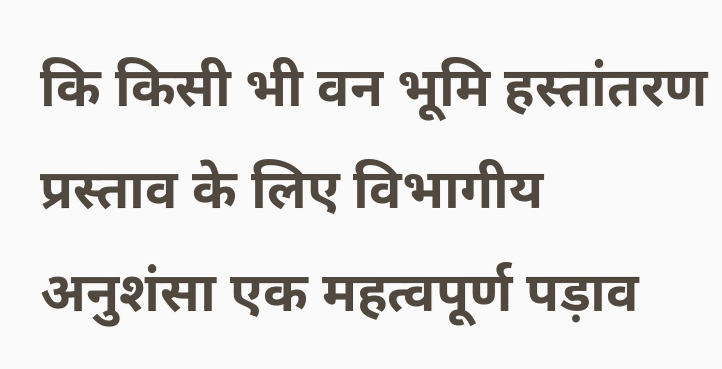कि किसी भी वन भूमि हस्तांतरण प्रस्ताव के लिए विभागीय अनुशंसा एक महत्वपूर्ण पड़ाव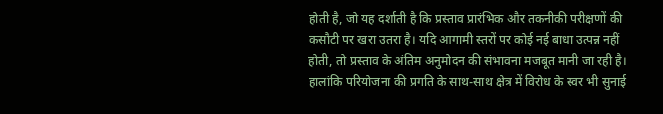होती है, जो यह दर्शाती है कि प्रस्ताव प्रारंभिक और तकनीकी परीक्षणों की कसौटी पर खरा उतरा है। यदि आगामी स्तरों पर कोई नई बाधा उत्पन्न नहीं होती, तो प्रस्ताव के अंतिम अनुमोदन की संभावना मजबूत मानी जा रही है।
हालांकि परियोजना की प्रगति के साथ-साथ क्षेत्र में विरोध के स्वर भी सुनाई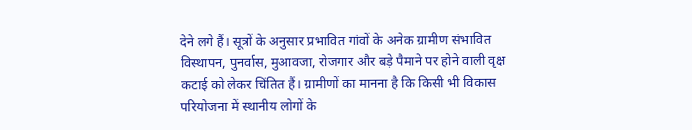देने लगे हैं। सूत्रों के अनुसार प्रभावित गांवों के अनेक ग्रामीण संभावित विस्थापन, पुनर्वास, मुआवजा, रोजगार और बड़े पैमाने पर होने वाली वृक्ष कटाई को लेकर चिंतित हैं। ग्रामीणों का मानना है कि किसी भी विकास परियोजना में स्थानीय लोगों के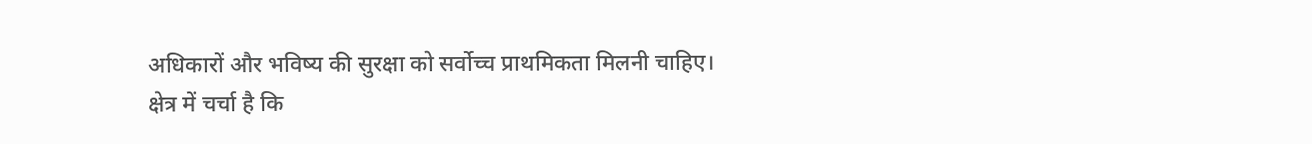अधिकारों और भविष्य की सुरक्षा को सर्वोच्च प्राथमिकता मिलनी चाहिए।
क्षेत्र में चर्चा है कि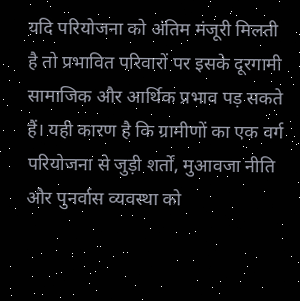यदि परियोजना को अंतिम मंजूरी मिलती है तो प्रभावित परिवारों पर इसके दूरगामी सामाजिक और आर्थिक प्रभाव पड़ सकते हैं। यही कारण है कि ग्रामीणों का एक वर्ग परियोजना से जुड़ी शर्तों, मुआवजा नीति और पुनर्वास व्यवस्था को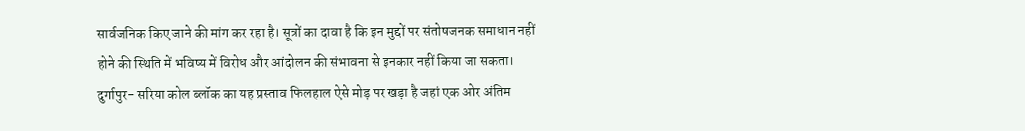सार्वजनिक किए जाने की मांग कर रहा है। सूत्रों का दावा है कि इन मुद्दों पर संतोषजनक समाधान नहीं होने की स्थिति में भविष्य में विरोध और आंदोलन की संभावना से इनकार नहीं किया जा सकता।
दुर्गापुर- सरिया कोल ब्लॉक का यह प्रस्ताव फिलहाल ऐसे मोड़ पर खड़ा है जहां एक ओर अंतिम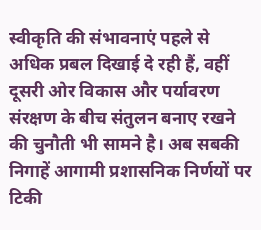स्वीकृति की संभावनाएं पहले से अधिक प्रबल दिखाई दे रही हैं, वहीं दूसरी ओर विकास और पर्यावरण संरक्षण के बीच संतुलन बनाए रखने की चुनौती भी सामने है। अब सबकी निगाहें आगामी प्रशासनिक निर्णयों पर टिकी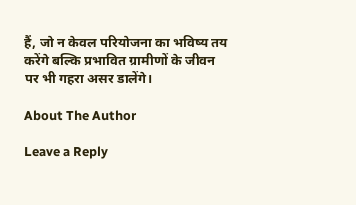हैं, जो न केवल परियोजना का भविष्य तय करेंगे बल्कि प्रभावित ग्रामीणों के जीवन पर भी गहरा असर डालेंगे।

About The Author

Leave a Reply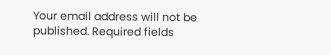Your email address will not be published. Required fields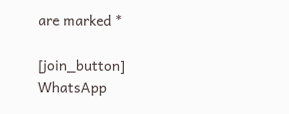are marked *

[join_button]
WhatsApp